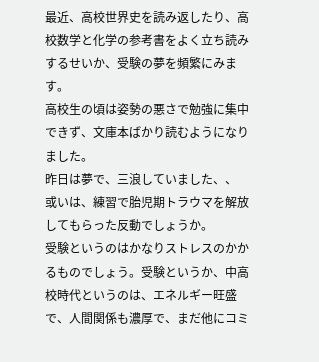最近、高校世界史を読み返したり、高校数学と化学の参考書をよく立ち読みするせいか、受験の夢を頻繁にみます。
高校生の頃は姿勢の悪さで勉強に集中できず、文庫本ばかり読むようになりました。
昨日は夢で、三浪していました、、
或いは、練習で胎児期トラウマを解放してもらった反動でしょうか。
受験というのはかなりストレスのかかるものでしょう。受験というか、中高校時代というのは、エネルギー旺盛で、人間関係も濃厚で、まだ他にコミ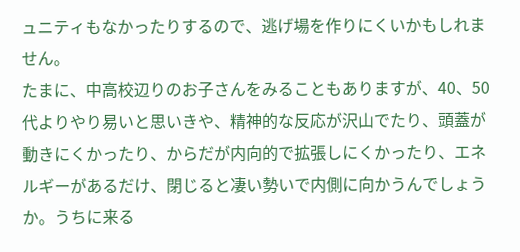ュニティもなかったりするので、逃げ場を作りにくいかもしれません。
たまに、中高校辺りのお子さんをみることもありますが、40、50代よりやり易いと思いきや、精神的な反応が沢山でたり、頭蓋が動きにくかったり、からだが内向的で拡張しにくかったり、エネルギーがあるだけ、閉じると凄い勢いで内側に向かうんでしょうか。うちに来る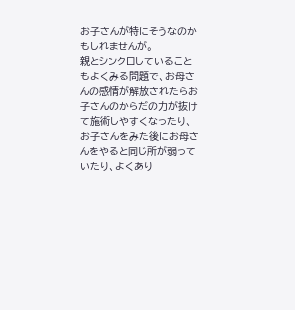お子さんが特にそうなのかもしれませんが。
親とシンクロしていることもよくみる問題で、お母さんの感情が解放されたらお子さんのからだの力が抜けて施術しやすくなったり、お子さんをみた後にお母さんをやると同じ所が弱っていたり、よくあり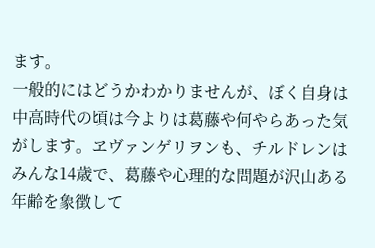ます。
一般的にはどうかわかりませんが、ぼく自身は中高時代の頃は今よりは葛藤や何やらあった気がします。ヱヴァンゲリヲンも、チルドレンはみんな14歳で、葛藤や心理的な問題が沢山ある年齢を象徴して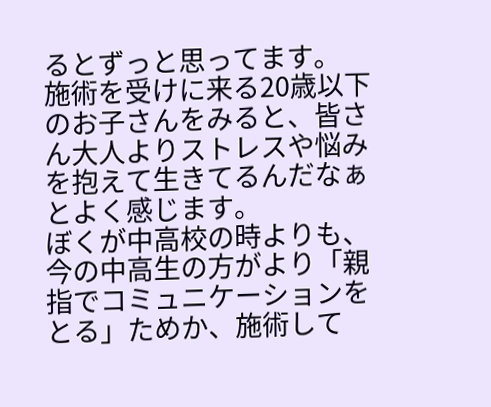るとずっと思ってます。
施術を受けに来る20歳以下のお子さんをみると、皆さん大人よりストレスや悩みを抱えて生きてるんだなぁとよく感じます。
ぼくが中高校の時よりも、今の中高生の方がより「親指でコミュニケーションをとる」ためか、施術して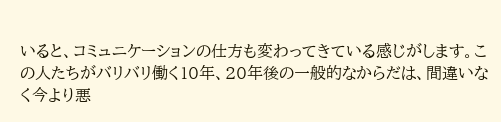いると、コミュニケーションの仕方も変わってきている感じがします。この人たちがバリバリ働く10年、20年後の一般的なからだは、間違いなく今より悪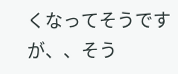くなってそうですが、、そう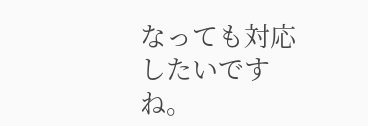なっても対応したいですね。